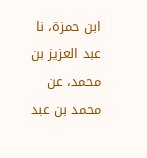ابن حمزة، نا عبد العزيز بن محمد، عن محمد بن عبد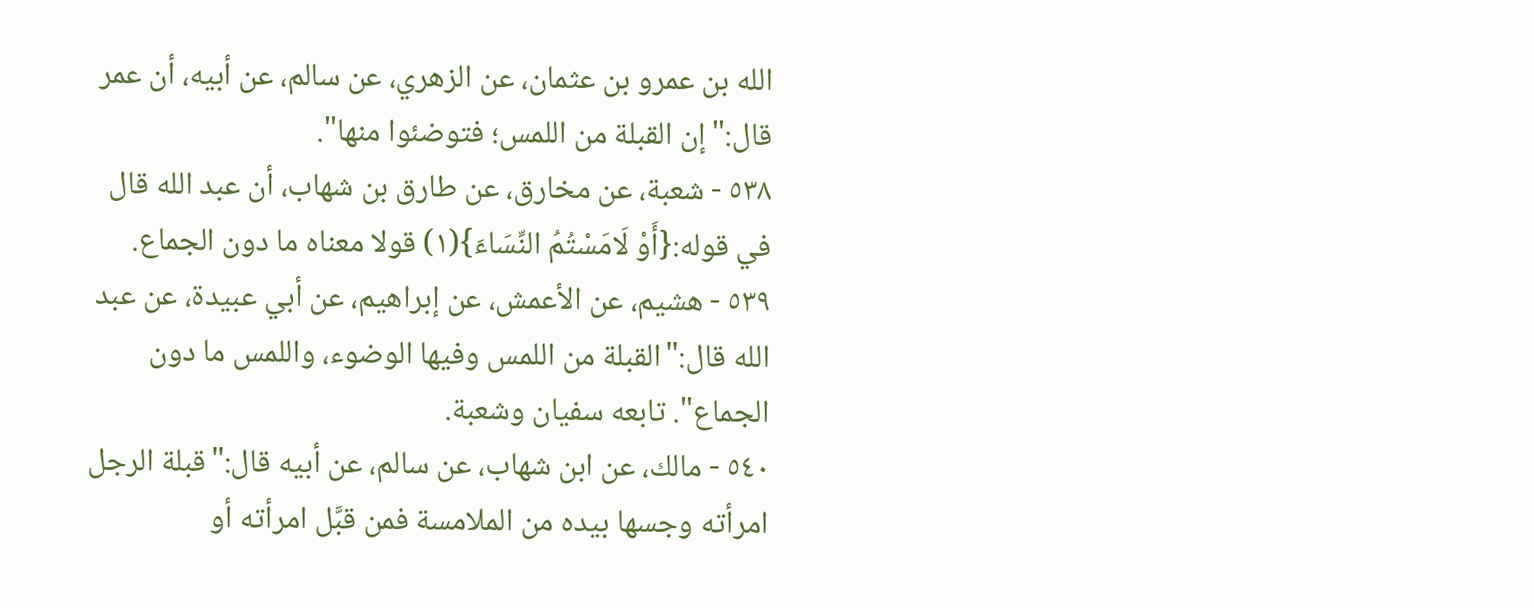الله بن عمرو بن عثمان، عن الزهري، عن سالم، عن أبيه، أن عمر قال:"إن القبلة من اللمس؛ فتوضئوا منها".
٥٣٨ - شعبة، عن مخارق، عن طارق بن شهاب، أن عبد الله قال في قوله:{أَوْ لَامَسْتُمُ النِّسَاءَ}(١) قولا معناه ما دون الجماع.
٥٣٩ - هشيم، عن الأعمش، عن إبراهيم، عن أبي عبيدة، عن عبد الله قال:"القبلة من اللمس وفيها الوضوء، واللمس ما دون الجماع". تابعه سفيان وشعبة.
٥٤٠ - مالك، عن ابن شهاب، عن سالم، عن أبيه قال:"قبلة الرجل امرأته وجسها بيده من الملامسة فمن قبَّل امرأته أو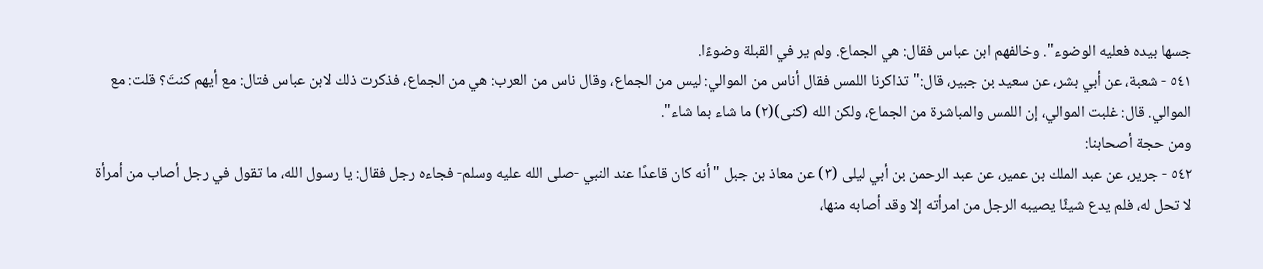جسها بيده فعليه الوضوء". وخالفهم ابن عباس فقال: هي الجماع. ولم ير في القبلة وضوءًا.
٥٤١ - شعبة، عن أبي بشر، عن سعيد بن جبير، قال:"تذاكرنا اللمس فقال أناس من الموالي: ليس من الجماع، وقال ناس من العرب: هي من الجماع، فذكرت ذلك لابن عباس فتال: مع أيهم كنتَ؟ قلت: مع الموالي. قال: غلبت الموالي، إن اللمس والمباشرة من الجماع، ولكن الله (كنى)(٢) ما شاء بما شاء".
ومن حجة أصحابنا:
٥٤٢ - جرير، عن عبد الملك بن عمير، عن عبد الرحمن بن أبي ليلى (٣) عن معاذ بن جبل "أنه كان قاعدًا عند النبي -صلى الله عليه وسلم- فجاءه رجل فقال: يا رسول الله، ما تقول في رجل أصاب من أمرأة لا تحل له، فلم يدع شيئًا يصيبه الرجل من امرأته إلا وقد أصابه منها،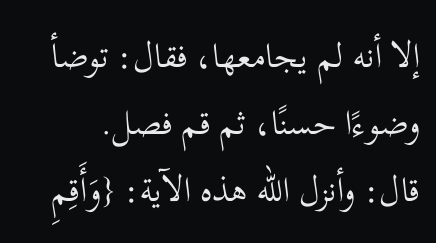إلا أنه لم يجامعها، فقال: توضأ وضوءًا حسنًا، ثم قم فصل. قال: وأنزل الله هذه الآية: {وَأَقِمِ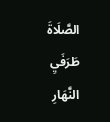الصَّلَاةَ طَرَفَيِ النَّهَارِ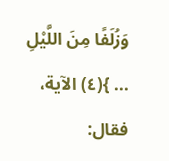وَزُلَفًا مِنَ اللَّيْلِ ... }(٤) الآية، فقال: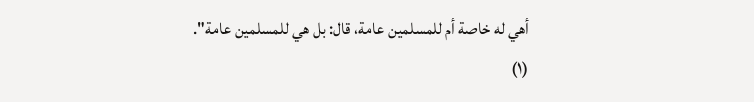أهي له خاصة أم للمسلمين عامة، قال: بل هي للمسلمين عامة".
(١)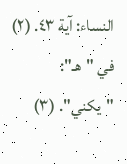النساء: آية ٤٣. (٢) في "هـ": "يكني". (٣)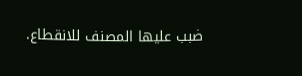ضبب عليها المصنف للانقطاع.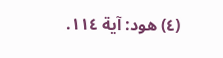(٤) هود: آية ١١٤.